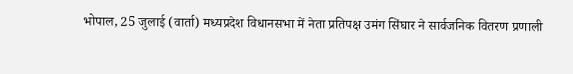भोपाल, 25 जुलाई (वार्ता) मध्यप्रदेश विधानसभा में नेता प्रतिपक्ष उमंग सिंघार ने सार्वजनिक वितरण प्रणाली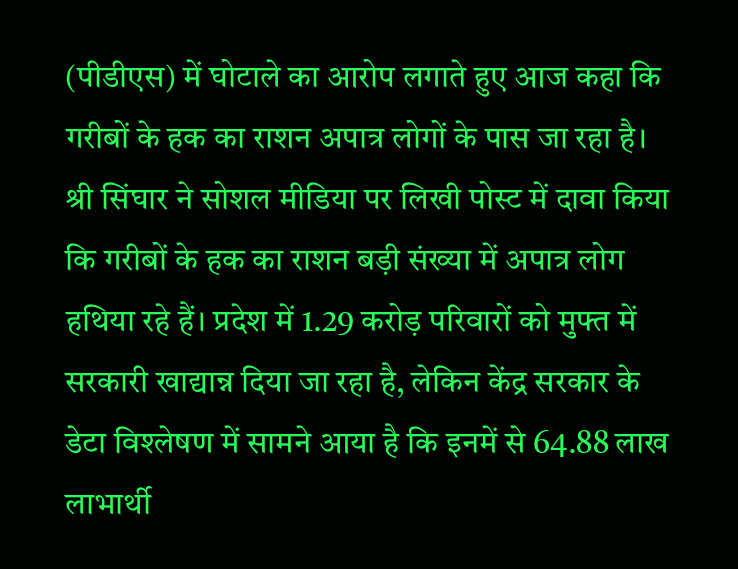(पीडीएस) में घोटाले का आरोप लगाते हुए आज कहा कि गरीबों के हक का राशन अपात्र लोगों के पास जा रहा है।
श्री सिंघार ने सोशल मीडिया पर लिखी पोस्ट में दावा किया कि गरीबों के हक का राशन बड़ी संख्या में अपात्र लोग हथिया रहे हैं। प्रदेश में 1.29 करोड़ परिवारों को मुफ्त में सरकारी खाद्यान्न दिया जा रहा है, लेकिन केंद्र सरकार के डेटा विश्लेषण में सामने आया है कि इनमें से 64.88 लाख लाभार्थी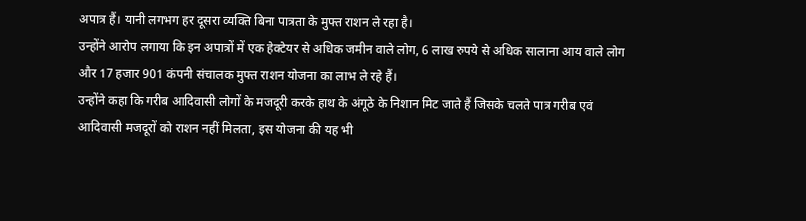अपात्र हैं। यानी लगभग हर दूसरा व्यक्ति बिना पात्रता के मुफ्त राशन ले रहा है।
उन्होंने आरोप लगाया कि इन अपात्रों में एक हेक्टेयर से अधिक जमीन वाले लोग, 6 लाख रुपये से अधिक सालाना आय वाले लोग और 17 हजार 901 कंपनी संचालक मुफ्त राशन योजना का लाभ ले रहे हैं।
उन्होंने कहा कि गरीब आदिवासी लोगों के मजदूरी करके हाथ के अंगूठे के निशान मिट जाते हैं जिसके चलते पात्र गरीब एवं आदिवासी मजदूरों को राशन नहीं मिलता, इस योजना की यह भी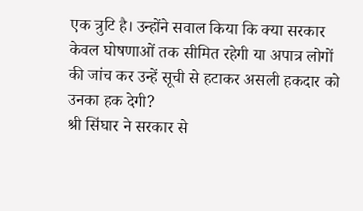एक त्रुटि है। उन्होंने सवाल किया कि क्या सरकार केवल घोषणाओं तक सीमित रहेगी या अपात्र लोगों की जांच कर उन्हें सूची से हटाकर असली हकदार को उनका हक देगी?
श्री सिंघार ने सरकार से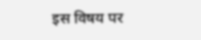इस विषय पर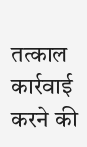तत्काल कार्रवाई करने की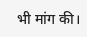भी मांग की।